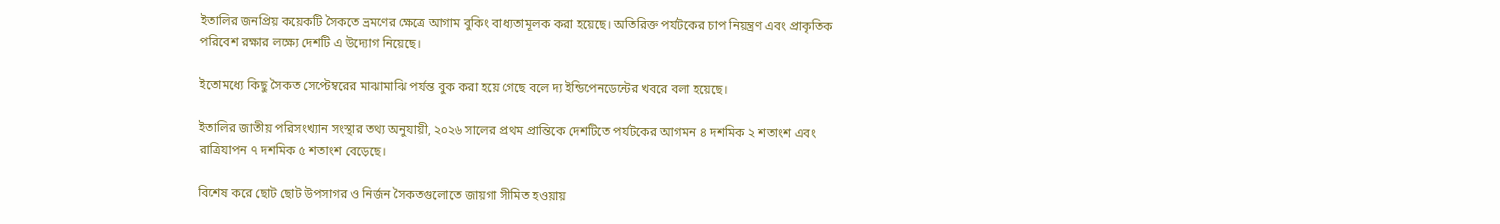ইতালির জনপ্রিয় কয়েকটি সৈকতে ভ্রমণের ক্ষেত্রে আগাম বুকিং বাধ্যতামূলক করা হয়েছে। অতিরিক্ত পর্যটকের চাপ নিয়ন্ত্রণ এবং প্রাকৃতিক পরিবেশ রক্ষার লক্ষ্যে দেশটি এ উদ্যোগ নিয়েছে।

ইতোমধ্যে কিছু সৈকত সেপ্টেম্বরের মাঝামাঝি পর্যন্ত বুক করা হয়ে গেছে বলে দ্য ইন্ডিপেনডেন্টের খবরে বলা হয়েছে।

ইতালির জাতীয় পরিসংখ্যান সংস্থার তথ্য অনুযায়ী, ২০২৬ সালের প্রথম প্রান্তিকে দেশটিতে পর্যটকের আগমন ৪ দশমিক ২ শতাংশ এবং রাত্রিযাপন ৭ দশমিক ৫ শতাংশ বেড়েছে।

বিশেষ করে ছোট ছোট উপসাগর ও নির্জন সৈকতগুলোতে জায়গা সীমিত হওয়ায়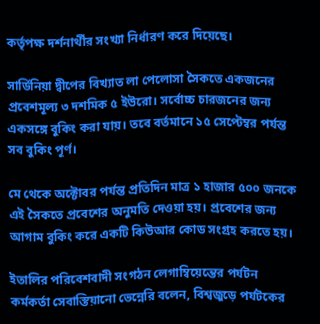কর্তৃপক্ষ দর্শনার্থীর সংখ্যা নির্ধারণ করে দিয়েছে।

সার্ডিনিয়া দ্বীপের বিখ্যাত লা পেলোসা সৈকতে একজনের প্রবেশমূল্য ৩ দশমিক ৫ ইউরো। সর্বোচ্চ চারজনের জন্য একসঙ্গে বুকিং করা যায়। তবে বর্তমানে ১৫ সেপ্টেম্বর পর্যন্ত সব বুকিং পূর্ণ।

মে থেকে অক্টোবর পর্যন্ত প্রতিদিন মাত্র ১ হাজার ৫০০ জনকে এই সৈকতে প্রবেশের অনুমতি দেওয়া হয়। প্রবেশের জন্য আগাম বুকিং করে একটি কিউআর কোড সংগ্রহ করতে হয়।

ইতালির পরিবেশবাদী সংগঠন লেগাম্বিয়েন্তের পর্যটন কর্মকর্তা সেবাস্তিয়ানো ভেন্নেরি বলেন, বিশ্বজুড়ে পর্যটকের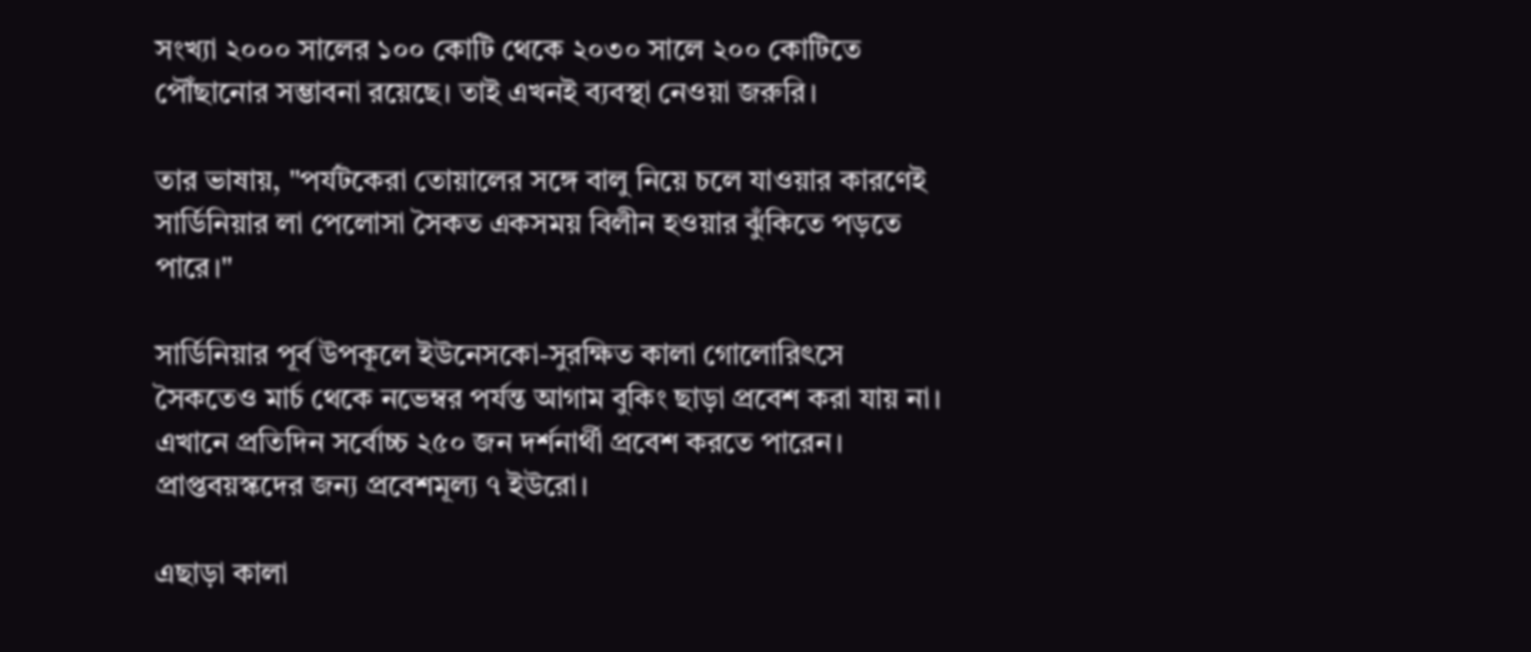সংখ্যা ২০০০ সালের ১০০ কোটি থেকে ২০৩০ সালে ২০০ কোটিতে পৌঁছানোর সম্ভাবনা রয়েছে। তাই এখনই ব্যবস্থা নেওয়া জরুরি।

তার ভাষায়, "পর্যটকেরা তোয়ালের সঙ্গে বালু নিয়ে চলে যাওয়ার কারণেই সার্ডিনিয়ার লা পেলোসা সৈকত একসময় বিলীন হওয়ার ঝুঁকিতে পড়তে পারে।"

সার্ডিনিয়ার পূর্ব উপকূলে ইউনেসকো-সুরক্ষিত কালা গোলোরিৎসে সৈকতেও মার্চ থেকে নভেম্বর পর্যন্ত আগাম বুকিং ছাড়া প্রবেশ করা যায় না। এখানে প্রতিদিন সর্বোচ্চ ২৫০ জন দর্শনার্থী প্রবেশ করতে পারেন। প্রাপ্তবয়স্কদের জন্য প্রবেশমূল্য ৭ ইউরো।

এছাড়া কালা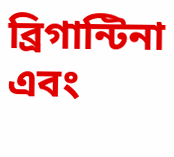ব্রিগান্টিনা এবং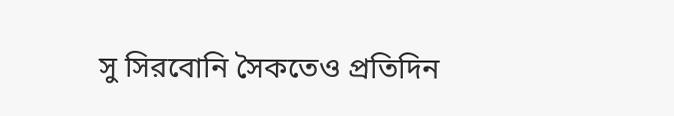সু সিরবোনি সৈকতেও প্রতিদিন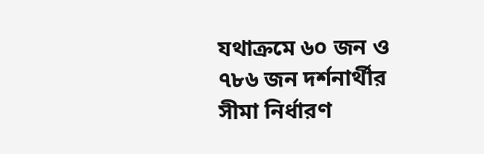যথাক্রমে ৬০ জন ও ৭৮৬ জন দর্শনার্থীর সীমা নির্ধারণ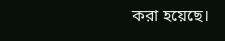করা হয়েছে।